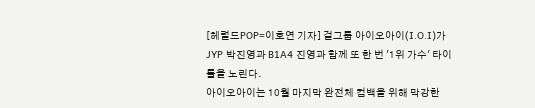[헤럴드POP=이호연 기자] 걸그룹 아이오아이(I.O.I)가 JYP 박진영과 B1A4 진영과 함께 또 한 번 '1위 가수' 타이틀을 노린다.
아이오아이는 10월 마지막 완전체 컴백을 위해 막강한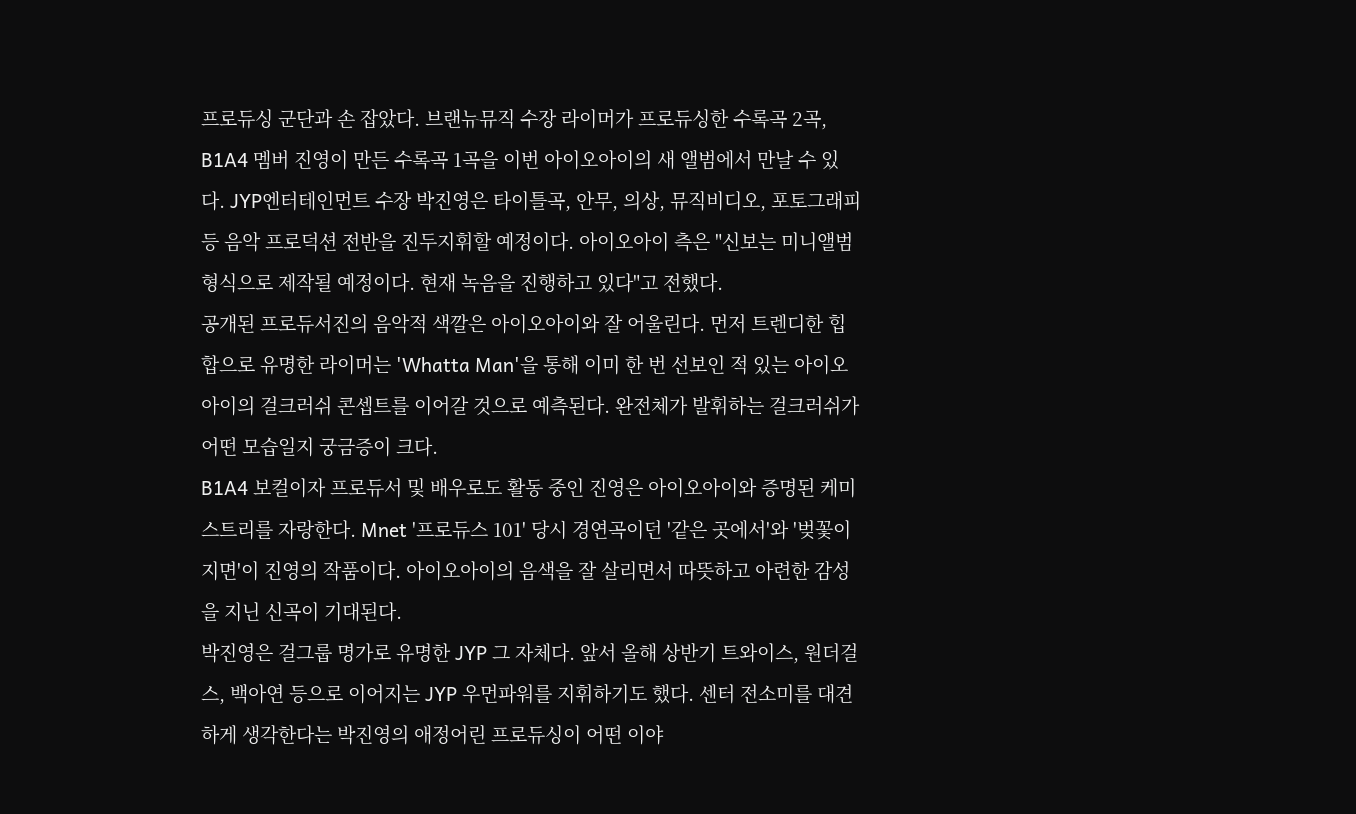프로듀싱 군단과 손 잡았다. 브랜뉴뮤직 수장 라이머가 프로듀싱한 수록곡 2곡, B1A4 멤버 진영이 만든 수록곡 1곡을 이번 아이오아이의 새 앨범에서 만날 수 있다. JYP엔터테인먼트 수장 박진영은 타이틀곡, 안무, 의상, 뮤직비디오, 포토그래피 등 음악 프로덕션 전반을 진두지휘할 예정이다. 아이오아이 측은 "신보는 미니앨범 형식으로 제작될 예정이다. 현재 녹음을 진행하고 있다"고 전했다.
공개된 프로듀서진의 음악적 색깔은 아이오아이와 잘 어울린다. 먼저 트렌디한 힙합으로 유명한 라이머는 'Whatta Man'을 통해 이미 한 번 선보인 적 있는 아이오아이의 걸크러쉬 콘셉트를 이어갈 것으로 예측된다. 완전체가 발휘하는 걸크러쉬가 어떤 모습일지 궁금증이 크다.
B1A4 보컬이자 프로듀서 및 배우로도 활동 중인 진영은 아이오아이와 증명된 케미스트리를 자랑한다. Mnet '프로듀스 101' 당시 경연곡이던 '같은 곳에서'와 '벚꽃이 지면'이 진영의 작품이다. 아이오아이의 음색을 잘 살리면서 따뜻하고 아련한 감성을 지닌 신곡이 기대된다.
박진영은 걸그룹 명가로 유명한 JYP 그 자체다. 앞서 올해 상반기 트와이스, 원더걸스, 백아연 등으로 이어지는 JYP 우먼파워를 지휘하기도 했다. 센터 전소미를 대견하게 생각한다는 박진영의 애정어린 프로듀싱이 어떤 이야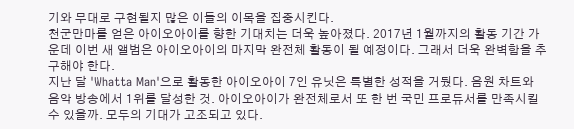기와 무대로 구현될지 많은 이들의 이목을 집중시킨다.
천군만마를 얻은 아이오아이를 향한 기대치는 더욱 높아졌다. 2017년 1월까지의 활동 기간 가운데 이번 새 앨범은 아이오아이의 마지막 완전체 활동이 될 예정이다. 그래서 더욱 완벽함을 추구해야 한다.
지난 달 'Whatta Man'으로 활동한 아이오아이 7인 유닛은 특별한 성적을 거뒀다. 음원 차트와 음악 방송에서 1위를 달성한 것. 아이오아이가 완전체로서 또 한 번 국민 프로듀서를 만족시킬 수 있을까. 모두의 기대가 고조되고 있다.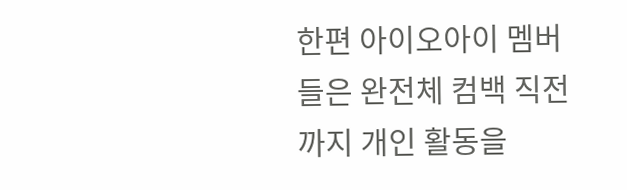한편 아이오아이 멤버들은 완전체 컴백 직전까지 개인 활동을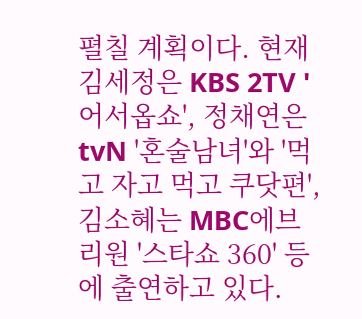펼칠 계획이다. 현재 김세정은 KBS 2TV '어서옵쇼', 정채연은 tvN '혼술남녀'와 '먹고 자고 먹고 쿠닷편', 김소혜는 MBC에브리원 '스타쇼 360' 등에 출연하고 있다.